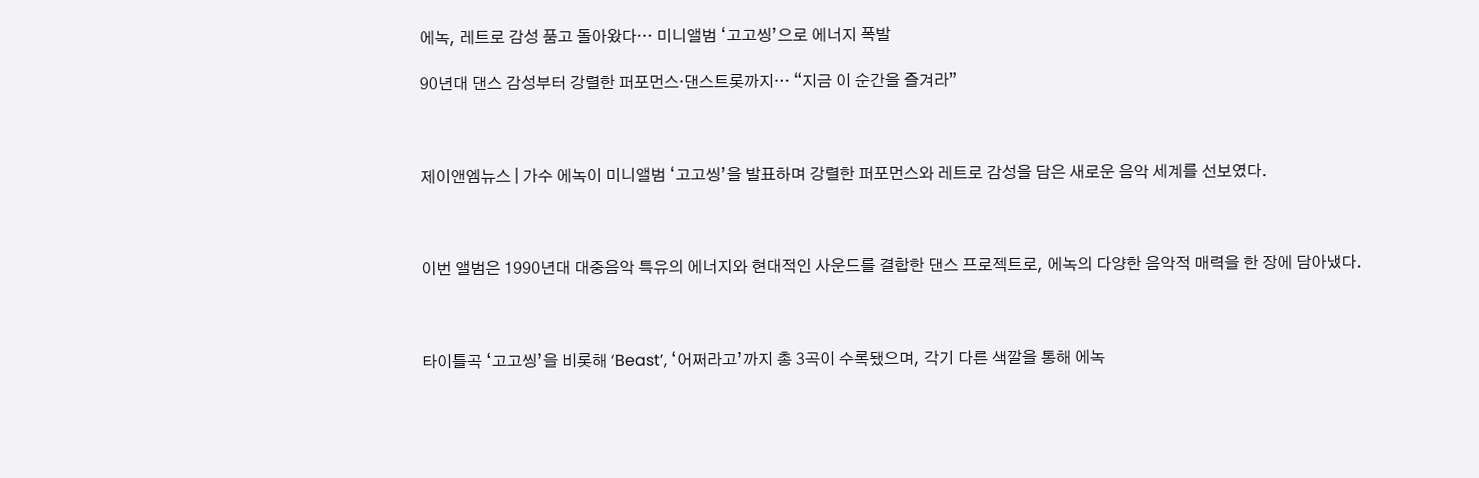에녹, 레트로 감성 품고 돌아왔다… 미니앨범 ‘고고씽’으로 에너지 폭발

90년대 댄스 감성부터 강렬한 퍼포먼스·댄스트롯까지… “지금 이 순간을 즐겨라”



제이앤엠뉴스 | 가수 에녹이 미니앨범 ‘고고씽’을 발표하며 강렬한 퍼포먼스와 레트로 감성을 담은 새로운 음악 세계를 선보였다.



이번 앨범은 1990년대 대중음악 특유의 에너지와 현대적인 사운드를 결합한 댄스 프로젝트로, 에녹의 다양한 음악적 매력을 한 장에 담아냈다.



타이틀곡 ‘고고씽’을 비롯해 ‘Beast’, ‘어쩌라고’까지 총 3곡이 수록됐으며, 각기 다른 색깔을 통해 에녹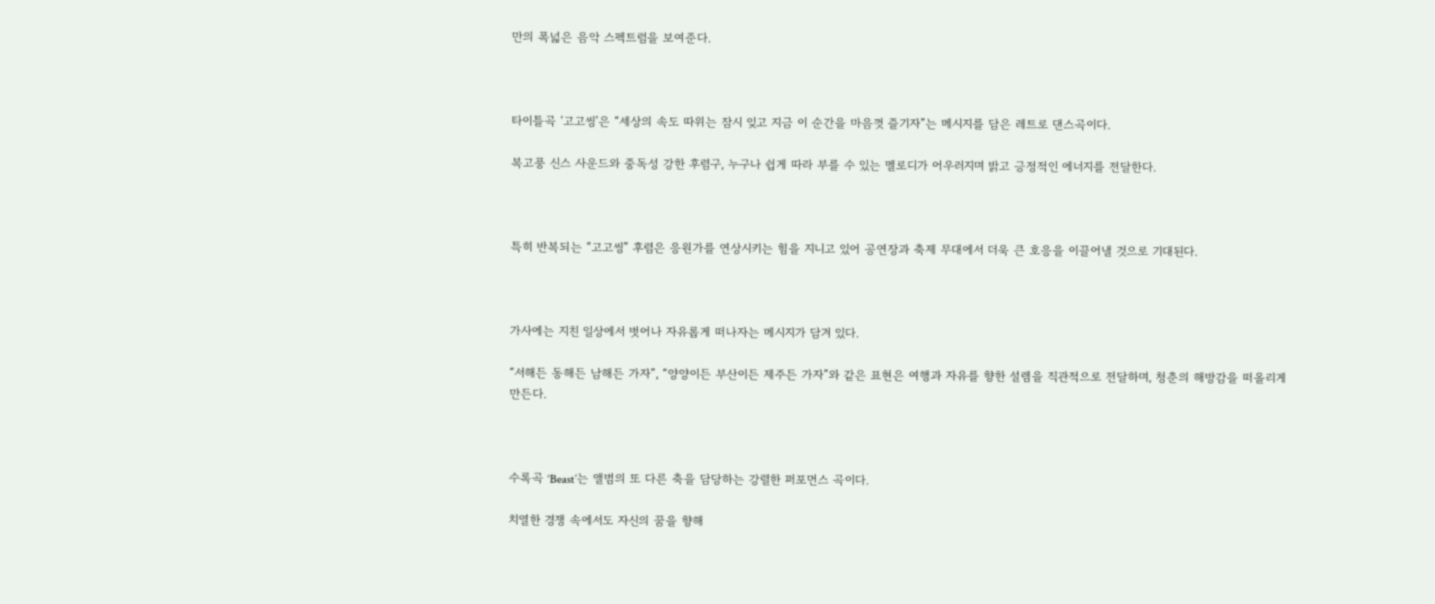만의 폭넓은 음악 스펙트럼을 보여준다.



타이틀곡 ‘고고씽’은 “세상의 속도 따위는 잠시 잊고 지금 이 순간을 마음껏 즐기자”는 메시지를 담은 레트로 댄스곡이다.

복고풍 신스 사운드와 중독성 강한 후렴구, 누구나 쉽게 따라 부를 수 있는 멜로디가 어우러지며 밝고 긍정적인 에너지를 전달한다.



특히 반복되는 “고고씽” 후렴은 응원가를 연상시키는 힘을 지니고 있어 공연장과 축제 무대에서 더욱 큰 호응을 이끌어낼 것으로 기대된다.



가사에는 지친 일상에서 벗어나 자유롭게 떠나자는 메시지가 담겨 있다.

“서해든 동해든 남해든 가자”, “양양이든 부산이든 제주든 가자”와 같은 표현은 여행과 자유를 향한 설렘을 직관적으로 전달하며, 청춘의 해방감을 떠올리게 만든다.



수록곡 ‘Beast’는 앨범의 또 다른 축을 담당하는 강렬한 퍼포먼스 곡이다.

치열한 경쟁 속에서도 자신의 꿈을 향해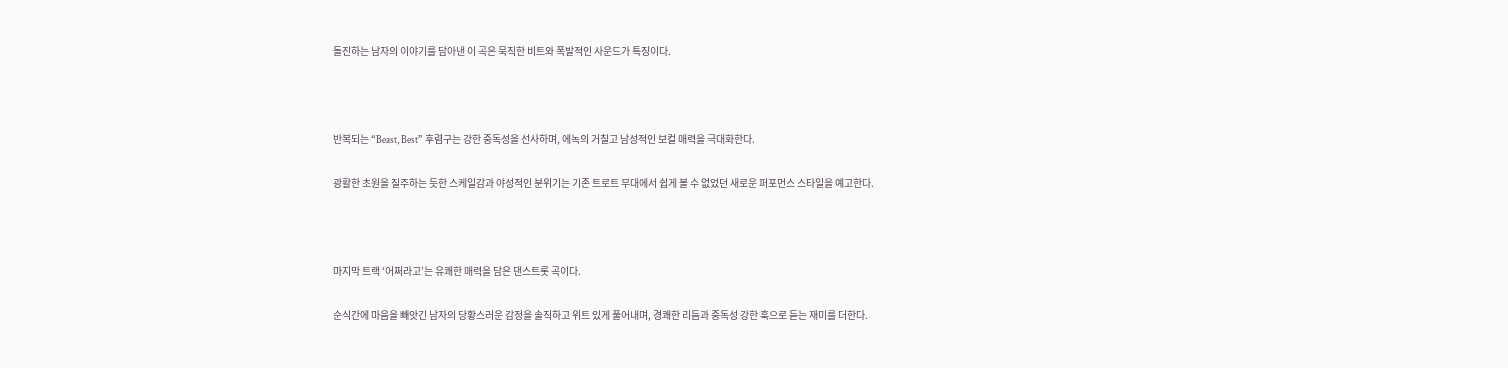돌진하는 남자의 이야기를 담아낸 이 곡은 묵직한 비트와 폭발적인 사운드가 특징이다.



반복되는 “Beast, Best” 후렴구는 강한 중독성을 선사하며, 에녹의 거칠고 남성적인 보컬 매력을 극대화한다.

광활한 초원을 질주하는 듯한 스케일감과 야성적인 분위기는 기존 트로트 무대에서 쉽게 볼 수 없었던 새로운 퍼포먼스 스타일을 예고한다.



마지막 트랙 ‘어쩌라고’는 유쾌한 매력을 담은 댄스트롯 곡이다.

순식간에 마음을 빼앗긴 남자의 당황스러운 감정을 솔직하고 위트 있게 풀어내며, 경쾌한 리듬과 중독성 강한 훅으로 듣는 재미를 더한다.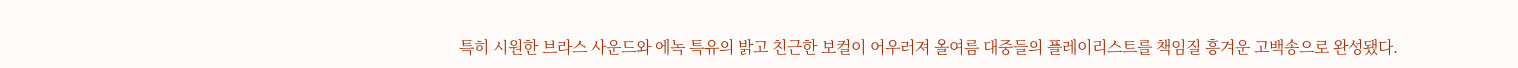특히 시원한 브라스 사운드와 에녹 특유의 밝고 친근한 보컬이 어우러져 올여름 대중들의 플레이리스트를 책임질 흥겨운 고백송으로 완성됐다.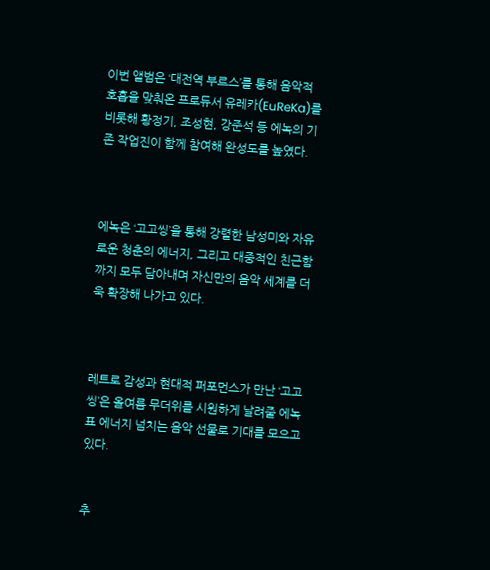이번 앨범은 ‘대전역 부르스’를 통해 음악적 호흡을 맞춰온 프로듀서 유레카(EuReKa)를 비롯해 황정기, 조성현, 강준석 등 에녹의 기존 작업진이 함께 참여해 완성도를 높였다.



에녹은 ‘고고씽’을 통해 강렬한 남성미와 자유로운 청춘의 에너지, 그리고 대중적인 친근함까지 모두 담아내며 자신만의 음악 세계를 더욱 확장해 나가고 있다.



레트로 감성과 현대적 퍼포먼스가 만난 ‘고고씽’은 올여름 무더위를 시원하게 날려줄 에녹표 에너지 넘치는 음악 선물로 기대를 모으고 있다.


추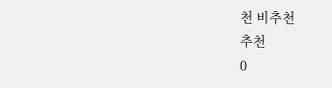천 비추천
추천
0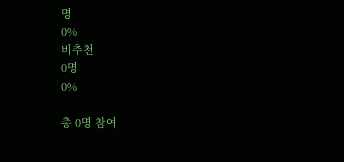명
0%
비추천
0명
0%

총 0명 참여